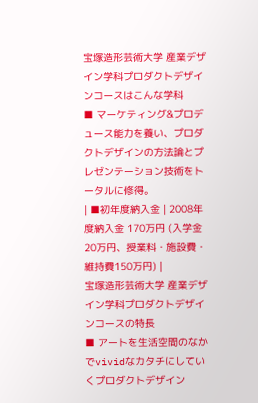宝塚造形芸術大学 産業デザイン学科プロダクトデザインコースはこんな学科
■ マーケティング&プロデュース能力を養い、プロダクトデザインの方法論とプレゼンテーション技術をトータルに修得。
| ■初年度納入金 | 2008年度納入金 170万円 (入学金20万円、授業料・施設費・維持費150万円) |
宝塚造形芸術大学 産業デザイン学科プロダクトデザインコースの特長
■ アートを生活空間のなかでvividなカタチにしていくプロダクトデザイン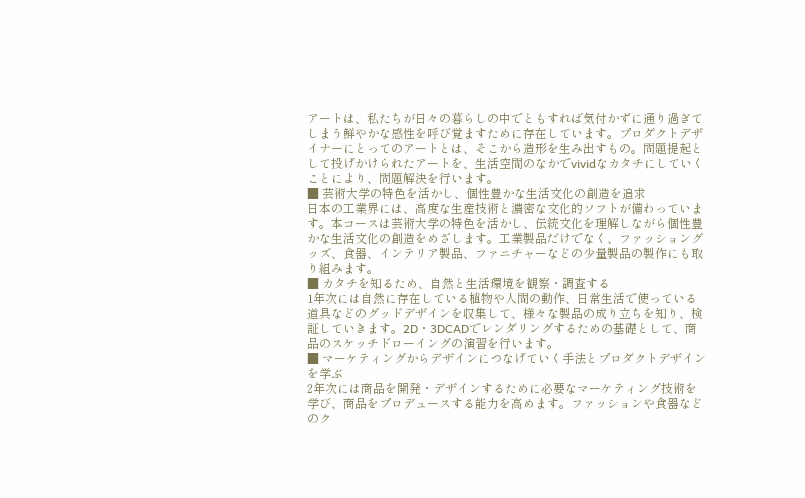アートは、私たちが日々の暮らしの中でともすれば気付かずに通り過ぎてしまう鮮やかな感性を呼び覚ますために存在しています。プロダクトデザイナーにとってのアートとは、そこから造形を生み出すもの。問題提起として投げかけられたアートを、生活空間のなかでvividなカタチにしていくことにより、問題解決を行います。
■ 芸術大学の特色を活かし、個性豊かな生活文化の創造を追求
日本の工業界には、高度な生産技術と濃密な文化的ソフトが備わっています。本コースは芸術大学の特色を活かし、伝統文化を理解しながら個性豊かな生活文化の創造をめざします。工業製品だけでなく、ファッショングッズ、食器、インテリア製品、ファニチャーなどの少量製品の製作にも取り組みます。
■ カタチを知るため、自然と生活環境を観察・調査する
1年次には自然に存在している植物や人間の動作、日常生活で使っている道具などのグッドデザインを収集して、様々な製品の成り立ちを知り、検証していきます。2D・3DCADでレンダリングするための基礎として、商品のスケッチドローイングの演習を行います。
■ マーケティングからデザインにつなげていく手法とプロダクトデザインを学ぶ
2年次には商品を開発・デザインするために必要なマーケティング技術を学び、商品をプロデュースする能力を高めます。ファッションや食器などのク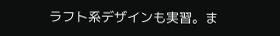ラフト系デザインも実習。ま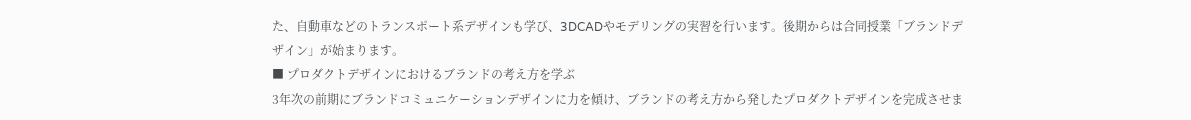た、自動車などのトランスポート系デザインも学び、3DCADやモデリングの実習を行います。後期からは合同授業「ブランドデザイン」が始まります。
■ プロダクトデザインにおけるブランドの考え方を学ぶ
3年次の前期にブランドコミュニケーションデザインに力を傾け、ブランドの考え方から発したプロダクトデザインを完成させま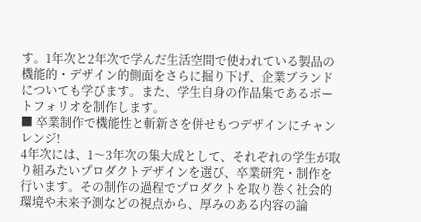す。1年次と2年次で学んだ生活空間で使われている製品の機能的・デザイン的側面をさらに掘り下げ、企業ブランドについても学びます。また、学生自身の作品集であるポートフォリオを制作します。
■ 卒業制作で機能性と斬新さを併せもつデザインにチャンレンジ!
4年次には、1〜3年次の集大成として、それぞれの学生が取り組みたいプロダクトデザインを選び、卒業研究・制作を行います。その制作の過程でプロダクトを取り巻く社会的環境や未来予測などの視点から、厚みのある内容の論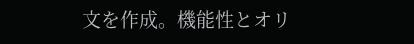文を作成。機能性とオリ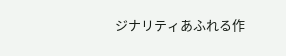ジナリティあふれる作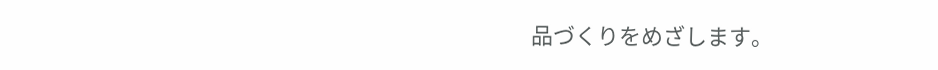品づくりをめざします。